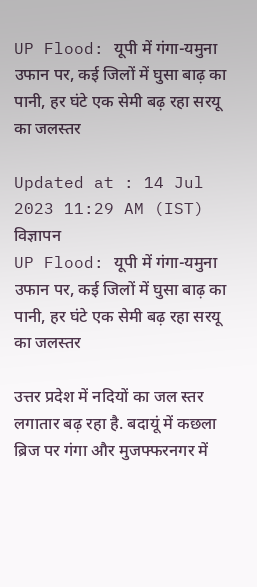UP Flood: यूपी में गंगा-यमुना उफान पर, कई जिलों में घुसा बाढ़ का पानी, हर घंटे एक सेमी बढ़ रहा सरयू का जलस्तर

Updated at : 14 Jul 2023 11:29 AM (IST)
विज्ञापन
UP Flood: यूपी में गंगा-यमुना उफान पर, कई जिलों में घुसा बाढ़ का पानी, हर घंटे एक सेमी बढ़ रहा सरयू का जलस्तर

उत्तर प्रदेश में नदियों का जल स्तर लगातार बढ़ रहा है. बदायूं में कछला ब्रिज पर गंगा और मुजफ्फरनगर में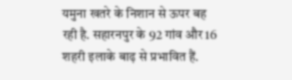यमुना खतरे के निशान से ऊपर बह रही है. सहारनपुर के 92 गांव और 16 शहरी इलाके बाढ़ से प्रभावित हैं.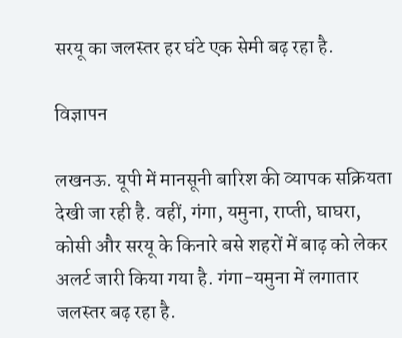सरयू का जलस्तर हर घंटे एक सेमी बढ़ रहा है.

विज्ञापन

लखनऊ. यूपी में मानसूनी बारिश की व्यापक सक्रियता देखी जा रही है. वहीं, गंगा, यमुना, राप्‍ती, घाघरा, कोसी और सरयू के क‍िनारे बसे शहरों में बाढ़ को लेकर अलर्ट जारी किया गया है. गंगा-यमुना में लगातार जलस्‍तर बढ़ रहा है.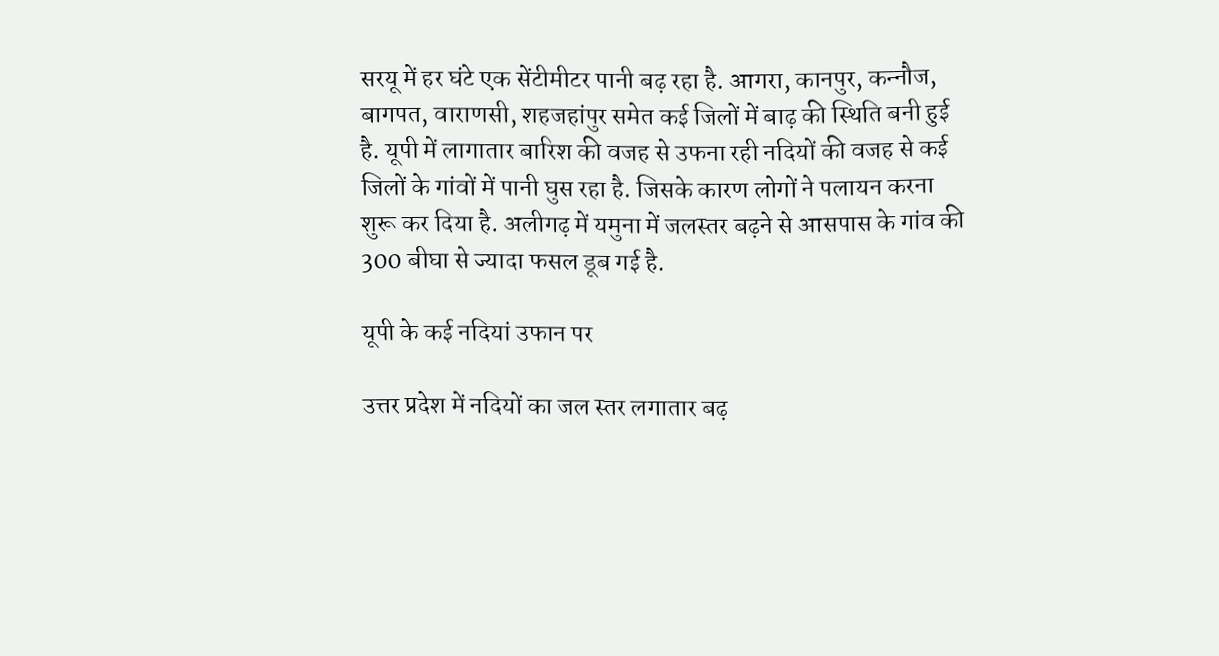सरयू में हर घंटे एक सेंटीमीटर पानी बढ़ रहा है. आगरा, कानपुर, कन्‍नौज, बागपत, वाराणसी, शहजहांपुर समेत कई ज‍िलों में बाढ़ की स्थिति बनी हुई है. यूपी में लागातार बार‍िश की वजह से उफना रही नद‍ियों की वजह से कई जिलों के गांवों में पानी घुस रहा है. जिसके कारण लोगों ने पलायन करना शुरू कर द‍िया है. अलीगढ़ में यमुना में जलस्तर बढ़ने से आसपास के गांव की 300 बीघा से ज्यादा फसल डूब गई है.

यूपी के कई नदियां उफान पर

उत्तर प्रदेश में नदियों का जल स्तर लगातार बढ़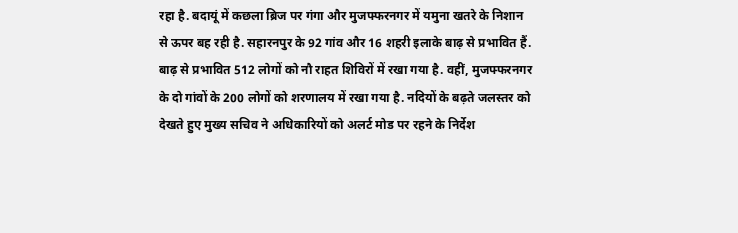रहा है. बदायूं में कछला ब्रिज पर गंगा और मुजफ्फरनगर में यमुना खतरे के निशान से ऊपर बह रही है. सहारनपुर के 92 गांव और 16 शहरी इलाके बाढ़ से प्रभावित हैं. बाढ़ से प्रभावित 512 लोगों को नौ राहत शिविरों में रखा गया है. वहीं, मुजफ्फरनगर के दो गांवों के 200 लोगों को शरणालय में रखा गया है. नदियों के बढ़ते जलस्तर को देखते हुए मुख्य सचिव ने अधिकारियों को अलर्ट मोड पर रहने के निर्देश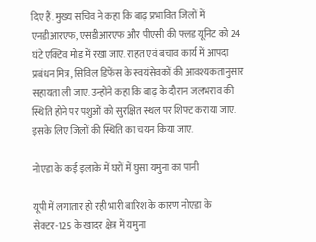दिए हैं. मुख्य सचिव ने कहा कि बाढ़ प्रभावित जिलों में एनडीआरएफ, एसडीआरएफ और पीएसी की फ्लड यूनिट को 24 घंटे एक्टिव मोड में रखा जाए. राहत एवं बचाव कार्य में आपदा प्रबंधन मित्र, सिविल डिफेंस के स्वयंसेवकों की आवश्यकतानुसार सहायता ली जाए. उन्होंने कहा कि बाढ़ के दौरान जलभराव की स्थिति होने पर पशुओं को सुरक्षित स्थल पर शिफ्ट कराया जाए. इसके लिए जिलों की स्थिति का चयन किया जाए.

नोएडा के कई इलाके में घरों में घुसा यमुना का पानी

यूपी में लगातार हो रही भारी बारिश के कारण नोएडा के सेक्टर-125 के खादर क्षेत्र में यमुना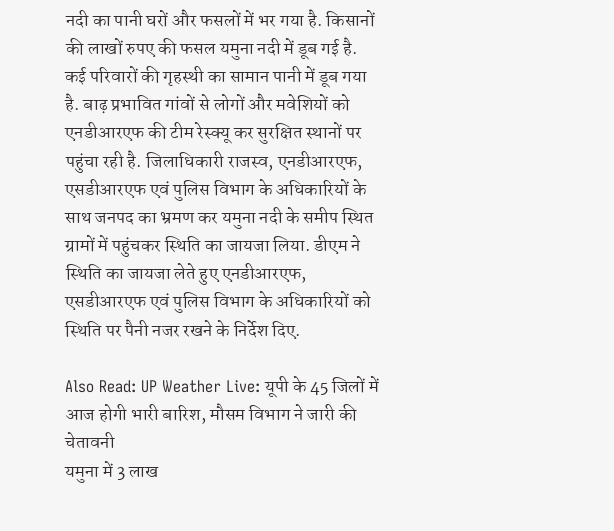नदी का पानी घरों और फसलों में भर गया है. किसानों की लाखों रुपए की फसल यमुना नदी में डूब गई है. कई परिवारों की गृहस्‍थी का सामान पानी में डूब गया है. बाढ़ प्रभावित गांवों से लोगों और मवेशियों को एनडीआरएफ की टीम रेस्क्यू कर सुरक्षित स्थानों पर पहुंचा रही है. जिलाधिकारी राजस्व, एनडीआरएफ, एसडीआरएफ एवं पुलिस विभाग के अधिकारियों के साथ जनपद का भ्रमण कर यमुना नदी के समीप स्थित ग्रामों में पहुंचकर स्थिति का जायजा लिया. डीएम ने स्थिति का जायजा लेते हुए एनडीआरएफ, एसडीआरएफ एवं पुलिस विभाग के अधिकारियों को स्थिति पर पैनी नजर रखने के निर्देश दिए.

Also Read: UP Weather Live: यूपी के 45 जिलों में आज होगी भारी बारिश, मौसम विभाग ने जारी की चेतावनी
यमुना में 3 लाख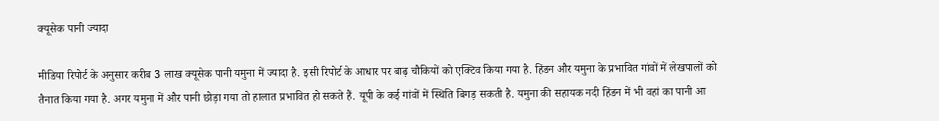क्‍यूसेक पानी ज्‍यादा

मीडिया रिपोर्ट के अनुसार करीब 3 लाख क्यूसेक पानी यमुना में ज्यादा है. इसी रिपोर्ट के आधार पर बाढ़ चौकियों को एक्टिव किया गया है. हिंडन और यमुना के प्रभावित गांवों में लेखपालों को तैनात किया गया है. अगर यमुना में और पानी छोड़ा गया तो हालात प्रभावित हो सकते हैं. यूपी के कई गांवों में स्थिति बिगड़ सकती है. यमुना की सहायक नदी हिंडन में भी वहां का पानी आ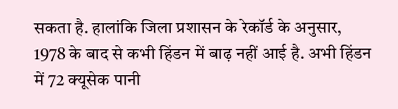सकता है. हालांकि जिला प्रशासन के रेकॉर्ड के अनुसार, 1978 के बाद से कभी हिंडन में बाढ़ नहीं आई है. अभी हिंडन में 72 क्यूसेक पानी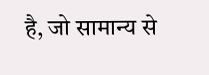है, जो सामान्य से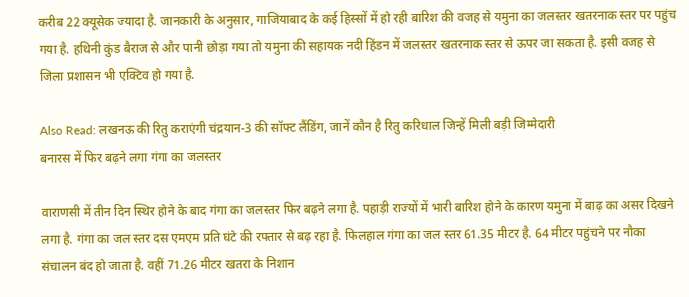करीब 22 क्यूसेक ज्यादा है. जानकारी के अनुसार, गाजियाबाद के कई हिस्सों में हो रही बारिश की वजह से यमुना का जलस्तर खतरनाक स्तर पर पहुंच गया है. हथिनी कुंड बैराज से और पानी छोड़ा गया तो यमुना की सहायक नदी हिंडन में जलस्तर खतरनाक स्तर से ऊपर जा सकता है. इसी वजह से जिला प्रशासन भी एक्टिव हो गया है.

Also Read: लखनऊ की रितु कराएंगी चंद्रयान-3 की सॉफ्ट लैंडिंग, जानें कौन है रितु करिधाल जिन्हें मिली बड़ी जिम्मेदारी
बनारस में फिर बढ़ने लगा गंगा का जलस्‍तर

वाराणसी में तीन दिन स्थिर होने के बाद गंगा का जलस्तर फिर बढ़ने लगा है. पहाड़ी राज्यों में भारी बारिश होने के कारण यमुना में बाढ़ का असर दिखने लगा है. गंगा का जल स्तर दस एमएम प्रति घंटे की रफ्तार से बढ़ रहा है. फिलहाल गंगा का जल स्तर 61.35 मीटर है. 64 मीटर पहुंचने पर नौका संचालन बंद हो जाता है. वहीं 71.26 मीटर खतरा के निशान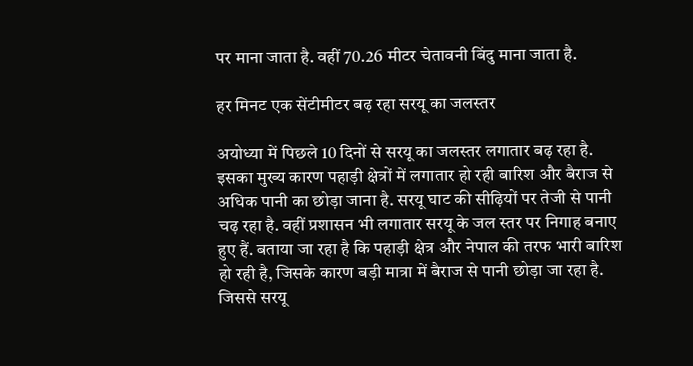पर माना जाता है. वहीं 70.26 मीटर चेतावनी बिंदु माना जाता है.

हर मिनट एक सेंटीमीटर बढ़ रहा सरयू का जलस्तर

अयोध्या में पिछले 10 दिनों से सरयू का जलस्तर लगातार बढ़ रहा है. इसका मुख्य कारण पहाड़ी क्षेत्रों में लगातार हो रही बारिश और बैराज से अधिक पानी का छोड़ा जाना है. सरयू घाट की सीढ़ियों पर तेजी से पानी चढ़ रहा है. वहीं प्रशासन भी लगातार सरयू के जल स्तर पर निगाह बनाए हुए हैं. बताया जा रहा है कि पहाड़ी क्षेत्र और नेपाल की तरफ भारी बारिश हो रही है, जिसके कारण बड़ी मात्रा में बैराज से पानी छोड़ा जा रहा है. जिससे सरयू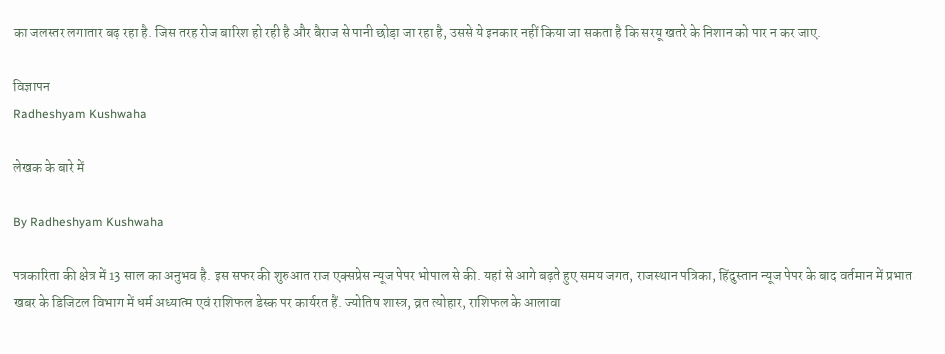का जलस्तर लगातार बढ़ रहा है. जिस तरह रोज बारिश हो रही है और बैराज से पानी छोड़ा जा रहा है, उससे ये इनकार नहीं किया जा सकता है कि सरयू खतरे के निशान को पार न कर जाए.

विज्ञापन
Radheshyam Kushwaha

लेखक के बारे में

By Radheshyam Kushwaha

पत्रकारिता की क्षेत्र में 13 साल का अनुभव है. इस सफर की शुरुआत राज एक्सप्रेस न्यूज पेपर भोपाल से की. यहां से आगे बढ़ते हुए समय जगत, राजस्थान पत्रिका, हिंदुस्तान न्यूज पेपर के बाद वर्तमान में प्रभात खबर के डिजिटल विभाग में धर्म अध्यात्म एवं राशिफल डेस्क पर कार्यरत हैं. ज्योतिष शास्त्र, व्रत त्योहार, राशिफल के आलावा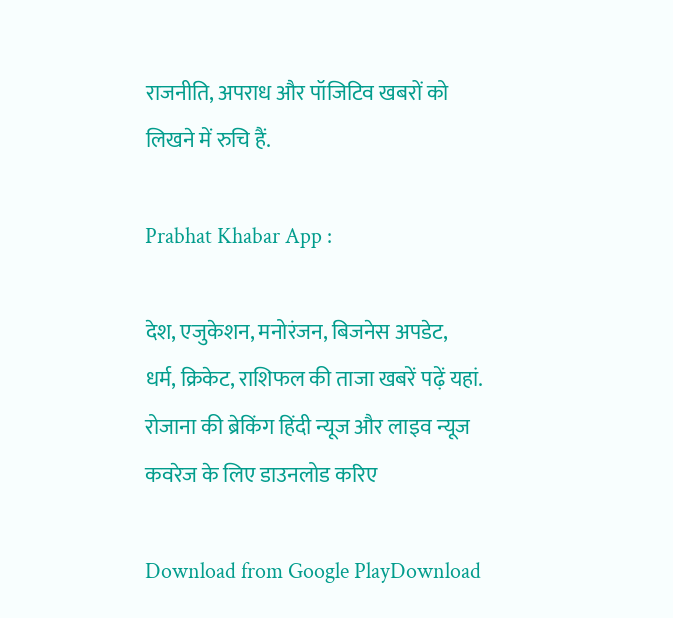राजनीति, अपराध और पॉजिटिव खबरों को लिखने में रुचि हैं.

Prabhat Khabar App :

देश, एजुकेशन, मनोरंजन, बिजनेस अपडेट, धर्म, क्रिकेट, राशिफल की ताजा खबरें पढ़ें यहां. रोजाना की ब्रेकिंग हिंदी न्यूज और लाइव न्यूज कवरेज के लिए डाउनलोड करिए

Download from Google PlayDownload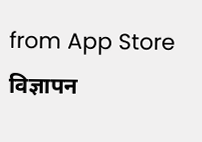from App Store
विज्ञापन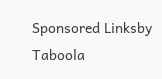Sponsored Linksby Taboola